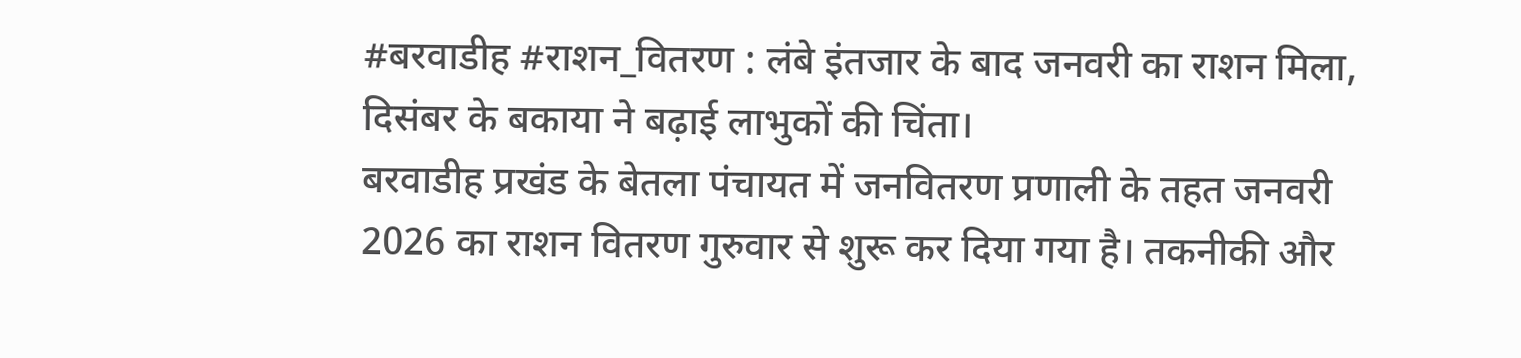#बरवाडीह #राशन_वितरण : लंबे इंतजार के बाद जनवरी का राशन मिला, दिसंबर के बकाया ने बढ़ाई लाभुकों की चिंता।
बरवाडीह प्रखंड के बेतला पंचायत में जनवितरण प्रणाली के तहत जनवरी 2026 का राशन वितरण गुरुवार से शुरू कर दिया गया है। तकनीकी और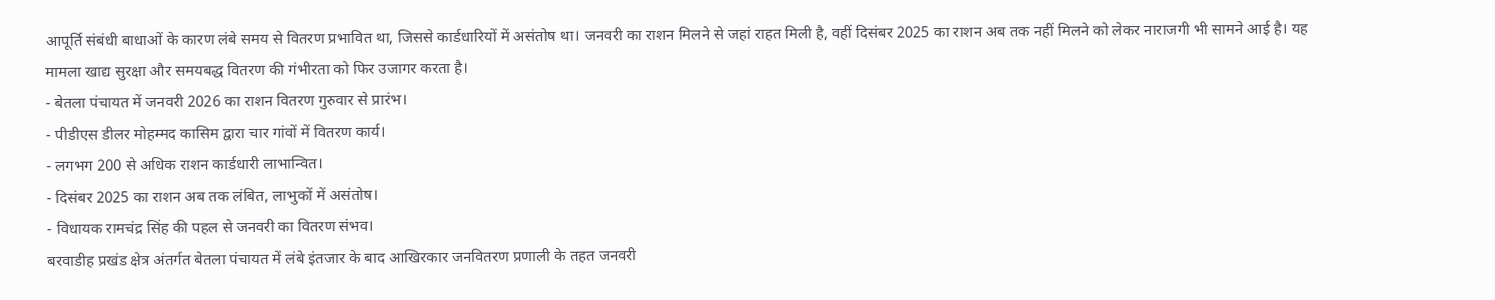आपूर्ति संबंधी बाधाओं के कारण लंबे समय से वितरण प्रभावित था, जिससे कार्डधारियों में असंतोष था। जनवरी का राशन मिलने से जहां राहत मिली है, वहीं दिसंबर 2025 का राशन अब तक नहीं मिलने को लेकर नाराजगी भी सामने आई है। यह मामला खाद्य सुरक्षा और समयबद्ध वितरण की गंभीरता को फिर उजागर करता है।
- बेतला पंचायत में जनवरी 2026 का राशन वितरण गुरुवार से प्रारंभ।
- पीडीएस डीलर मोहम्मद कासिम द्वारा चार गांवों में वितरण कार्य।
- लगभग 200 से अधिक राशन कार्डधारी लाभान्वित।
- दिसंबर 2025 का राशन अब तक लंबित, लाभुकों में असंतोष।
- विधायक रामचंद्र सिंह की पहल से जनवरी का वितरण संभव।
बरवाडीह प्रखंड क्षेत्र अंतर्गत बेतला पंचायत में लंबे इंतजार के बाद आखिरकार जनवितरण प्रणाली के तहत जनवरी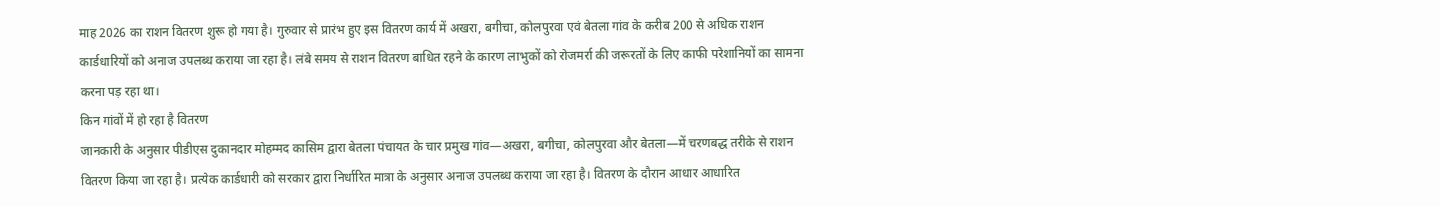माह 2026 का राशन वितरण शुरू हो गया है। गुरुवार से प्रारंभ हुए इस वितरण कार्य में अखरा, बगीचा, कोलपुरवा एवं बेतला गांव के करीब 200 से अधिक राशन कार्डधारियों को अनाज उपलब्ध कराया जा रहा है। लंबे समय से राशन वितरण बाधित रहने के कारण लाभुकों को रोजमर्रा की जरूरतों के लिए काफी परेशानियों का सामना करना पड़ रहा था।
किन गांवों में हो रहा है वितरण
जानकारी के अनुसार पीडीएस दुकानदार मोहम्मद कासिम द्वारा बेतला पंचायत के चार प्रमुख गांव—अखरा, बगीचा, कोलपुरवा और बेतला—में चरणबद्ध तरीके से राशन वितरण किया जा रहा है। प्रत्येक कार्डधारी को सरकार द्वारा निर्धारित मात्रा के अनुसार अनाज उपलब्ध कराया जा रहा है। वितरण के दौरान आधार आधारित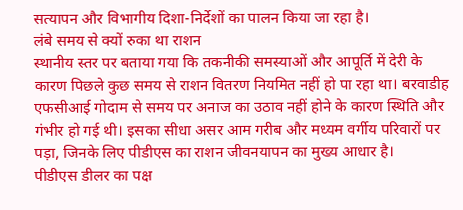सत्यापन और विभागीय दिशा-निर्देशों का पालन किया जा रहा है।
लंबे समय से क्यों रुका था राशन
स्थानीय स्तर पर बताया गया कि तकनीकी समस्याओं और आपूर्ति में देरी के कारण पिछले कुछ समय से राशन वितरण नियमित नहीं हो पा रहा था। बरवाडीह एफसीआई गोदाम से समय पर अनाज का उठाव नहीं होने के कारण स्थिति और गंभीर हो गई थी। इसका सीधा असर आम गरीब और मध्यम वर्गीय परिवारों पर पड़ा, जिनके लिए पीडीएस का राशन जीवनयापन का मुख्य आधार है।
पीडीएस डीलर का पक्ष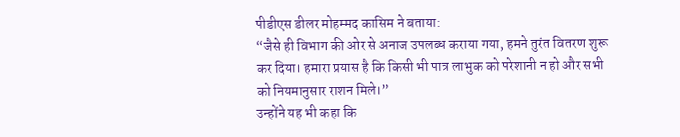पीडीएस डीलर मोहम्मद कासिम ने बताया:
“जैसे ही विभाग की ओर से अनाज उपलब्ध कराया गया, हमने तुरंत वितरण शुरू कर दिया। हमारा प्रयास है कि किसी भी पात्र लाभुक को परेशानी न हो और सभी को नियमानुसार राशन मिले।”
उन्होंने यह भी कहा कि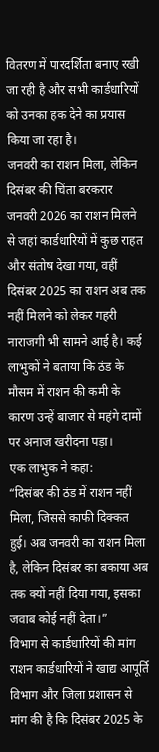वितरण में पारदर्शिता बनाए रखी जा रही है और सभी कार्डधारियों को उनका हक देने का प्रयास किया जा रहा है।
जनवरी का राशन मिला, लेकिन दिसंबर की चिंता बरकरार
जनवरी 2026 का राशन मिलने से जहां कार्डधारियों में कुछ राहत और संतोष देखा गया, वहीं दिसंबर 2025 का राशन अब तक नहीं मिलने को लेकर गहरी नाराजगी भी सामने आई है। कई लाभुकों ने बताया कि ठंड के मौसम में राशन की कमी के कारण उन्हें बाजार से महंगे दामों पर अनाज खरीदना पड़ा।
एक लाभुक ने कहा:
“दिसंबर की ठंड में राशन नहीं मिला, जिससे काफी दिक्कत हुई। अब जनवरी का राशन मिला है, लेकिन दिसंबर का बकाया अब तक क्यों नहीं दिया गया, इसका जवाब कोई नहीं देता।”
विभाग से कार्डधारियों की मांग
राशन कार्डधारियों ने खाद्य आपूर्ति विभाग और जिला प्रशासन से मांग की है कि दिसंबर 2025 के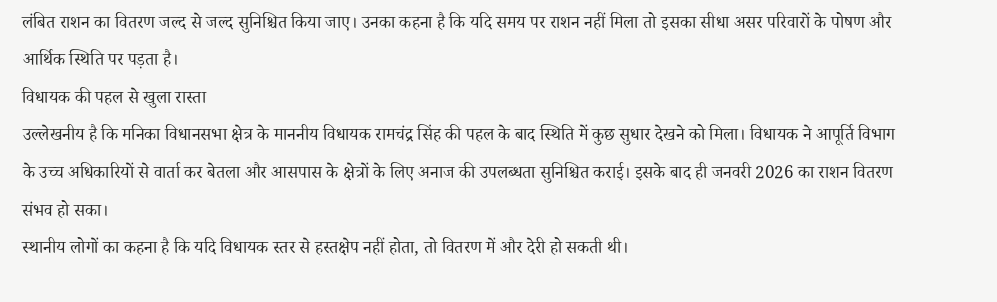लंबित राशन का वितरण जल्द से जल्द सुनिश्चित किया जाए। उनका कहना है कि यदि समय पर राशन नहीं मिला तो इसका सीधा असर परिवारों के पोषण और आर्थिक स्थिति पर पड़ता है।
विधायक की पहल से खुला रास्ता
उल्लेखनीय है कि मनिका विधानसभा क्षेत्र के माननीय विधायक रामचंद्र सिंह की पहल के बाद स्थिति में कुछ सुधार देखने को मिला। विधायक ने आपूर्ति विभाग के उच्च अधिकारियों से वार्ता कर बेतला और आसपास के क्षेत्रों के लिए अनाज की उपलब्धता सुनिश्चित कराई। इसके बाद ही जनवरी 2026 का राशन वितरण संभव हो सका।
स्थानीय लोगों का कहना है कि यदि विधायक स्तर से हस्तक्षेप नहीं होता, तो वितरण में और देरी हो सकती थी।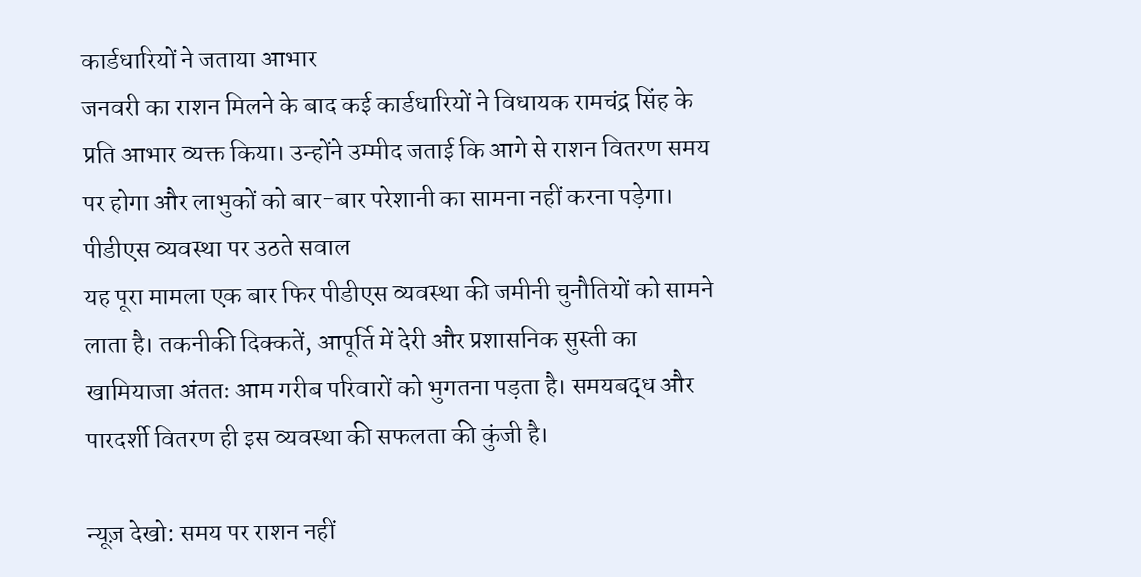कार्डधारियों ने जताया आभार
जनवरी का राशन मिलने के बाद कई कार्डधारियों ने विधायक रामचंद्र सिंह के प्रति आभार व्यक्त किया। उन्होंने उम्मीद जताई कि आगे से राशन वितरण समय पर होगा और लाभुकों को बार-बार परेशानी का सामना नहीं करना पड़ेगा।
पीडीएस व्यवस्था पर उठते सवाल
यह पूरा मामला एक बार फिर पीडीएस व्यवस्था की जमीनी चुनौतियों को सामने लाता है। तकनीकी दिक्कतें, आपूर्ति में देरी और प्रशासनिक सुस्ती का खामियाजा अंततः आम गरीब परिवारों को भुगतना पड़ता है। समयबद्ध और पारदर्शी वितरण ही इस व्यवस्था की सफलता की कुंजी है।

न्यूज़ देखो: समय पर राशन नहीं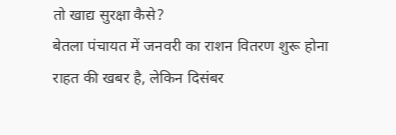तो खाद्य सुरक्षा कैसे?
बेतला पंचायत में जनवरी का राशन वितरण शुरू होना राहत की खबर है, लेकिन दिसंबर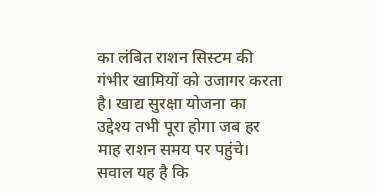का लंबित राशन सिस्टम की गंभीर खामियों को उजागर करता है। खाद्य सुरक्षा योजना का उद्देश्य तभी पूरा होगा जब हर माह राशन समय पर पहुंचे। सवाल यह है कि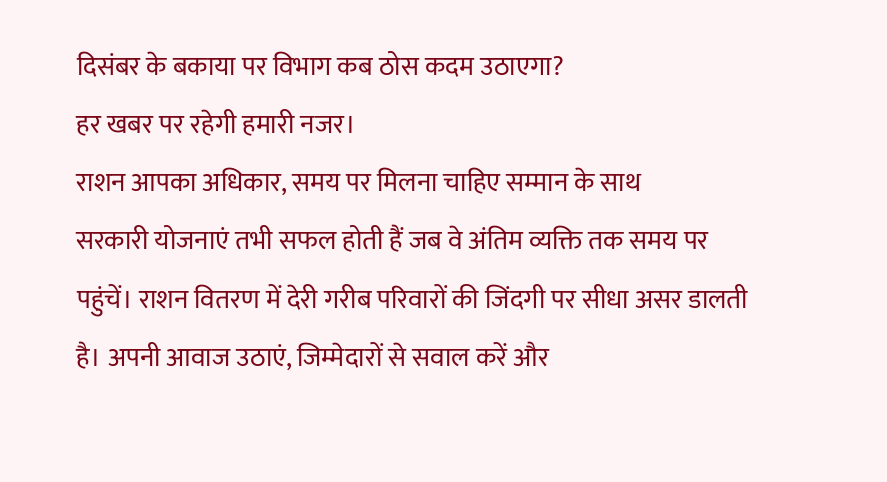दिसंबर के बकाया पर विभाग कब ठोस कदम उठाएगा?
हर खबर पर रहेगी हमारी नजर।
राशन आपका अधिकार, समय पर मिलना चाहिए सम्मान के साथ
सरकारी योजनाएं तभी सफल होती हैं जब वे अंतिम व्यक्ति तक समय पर पहुंचें। राशन वितरण में देरी गरीब परिवारों की जिंदगी पर सीधा असर डालती है। अपनी आवाज उठाएं, जिम्मेदारों से सवाल करें और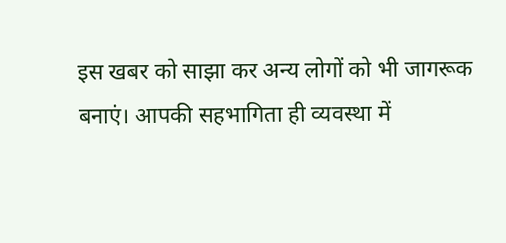इस खबर को साझा कर अन्य लोगों को भी जागरूक बनाएं। आपकी सहभागिता ही व्यवस्था में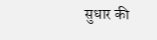सुधार की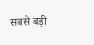सबसे बड़ी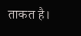ताकत है।